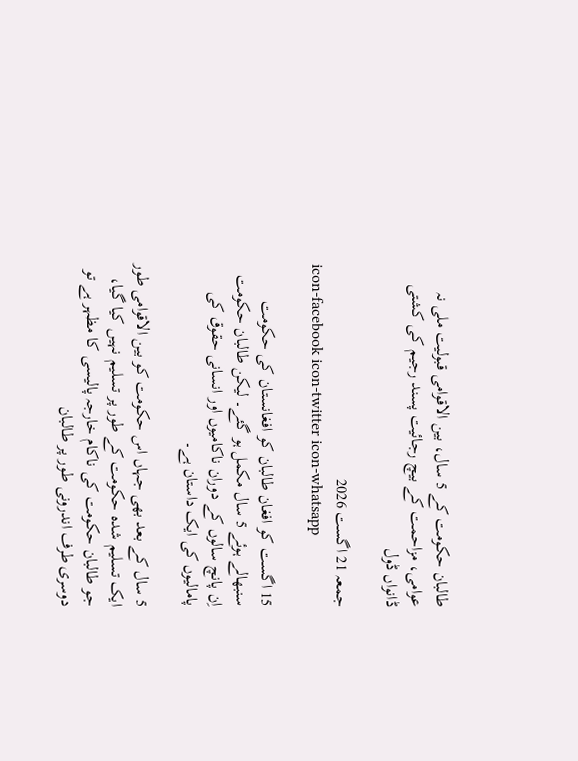طالبان حکومت کے 5 سال، بین الاقوامی قبولیت ملی نہ عوامی، مزاحمت کے بیچ رجائیت پسند رجیم کی کشتی ڈانواں ڈول

جمعہ 21 اگست 2026
icon-facebook icon-twitter icon-whatsapp

15 اگست کو افغان طالبان کو افغانستان کی حکومت سنبھالے ہوئے 5 سال مکمل ہو گئے۔ لیکن طالبان حکومت اِن پانچ سالوں کے دوران ناکامیوں اور انسانی حقوق کی پامالیوں کی ایک داستان ہے۔

5 سال کے بعد بھی جہاں اس حکومت کو بین الاقوامی طور ایک تسلیم شدہ حکومت کے طور پر تسلیم نہیں کیا گیا، جو طالبان حکومت کی ناکام خارجہ پالیسی کا مظہر ہے تو دوسری طرف اندرونی طور پر طالبان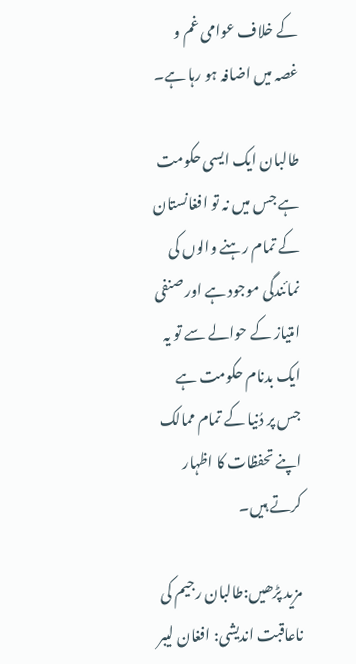کے خلاف عوامی غم و غصہ میں اضافہ ہو رہا ہے۔

طالبان ایک ایسی حکومت ہے جس میں نہ تو افغانستان کے تمام رہنے والوں کی نمائندگی موجود ہے اور صنفی امتیاز کے حوالے سے تو یہ ایک بدنام حکومت ہے جس پر دُنیا کے تمام ممالک اپنے تحفظات کا اظہار کرتے ہیں۔

مزید پڑھیں:طالبان رجیم کی ناعاقبت اندیشی: افغان لیبر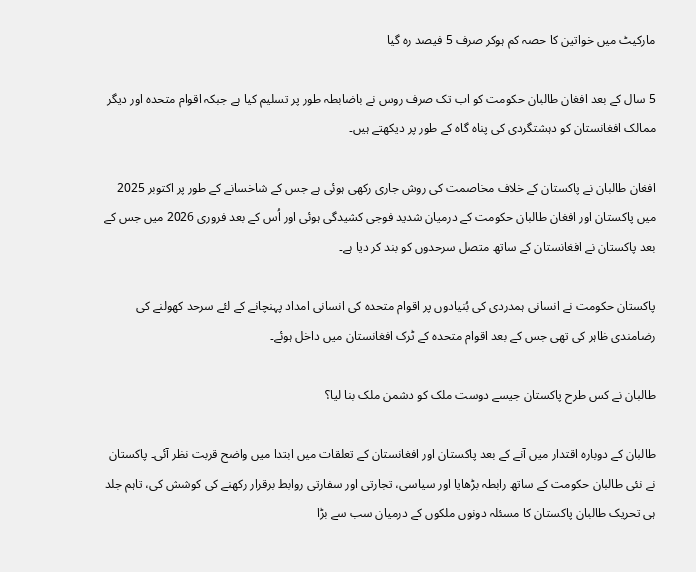مارکیٹ میں خواتین کا حصہ کم ہوکر صرف 5 فیصد رہ گیا

5 سال کے بعد افغان طالبان حکومت کو اب تک صرف روس نے باضابطہ طور پر تسلیم کیا ہے جبکہ اقوام متحدہ اور دیگر ممالک افغانستان کو دہشتگردی کی پناہ گاہ کے طور پر دیکھتے ہیں۔

افغان طالبان نے پاکستان کے خلاف مخاصمت کی روش جاری رکھی ہوئی ہے جس کے شاخسانے کے طور پر اکتوبر 2025 میں پاکستان اور افغان طالبان حکومت کے درمیان شدید فوجی کشیدگی ہوئی اور اُس کے بعد فروری 2026 میں جس کے بعد پاکستان نے افغانستان کے ساتھ متصل سرحدوں کو بند کر دیا ہے۔

پاکستان حکومت نے انسانی ہمدردی کی بُنیادوں پر اقوام متحدہ کی انسانی امداد پہنچانے کے لئے سرحد کھولنے کی رضامندی ظاہر کی تھی جس کے بعد اقوام متحدہ کے ٹرک افغانستان میں داخل ہوئے۔

طالبان نے کس طرح پاکستان جیسے دوست ملک کو دشمن ملک بنا لیا؟

طالبان کے دوبارہ اقتدار میں آنے کے بعد پاکستان اور افغانستان کے تعلقات میں ابتدا میں واضح قربت نظر آئی۔ پاکستان نے نئی طالبان حکومت کے ساتھ رابطہ بڑھایا اور سیاسی، تجارتی اور سفارتی روابط برقرار رکھنے کی کوشش کی، تاہم جلد ہی تحریک طالبان پاکستان کا مسئلہ دونوں ملکوں کے درمیان سب سے بڑا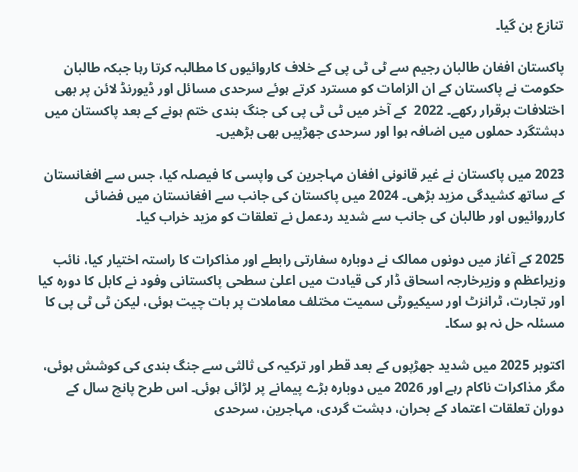تنازع بن گیا۔

پاکستان افغان طالبان رجیم سے ٹی ٹی پی کے خلاف کاروائیوں کا مطالبہ کرتا رہا جبکہ طالبان حکومت نے پاکستان کے ان الزامات کو مسترد کرتے ہوئے سرحدی مسائل اور ڈیورنڈ لائن پر بھی اختلافات برقرار رکھے۔ 2022  کے آخر میں ٹی ٹی پی کی جنگ بندی ختم ہونے کے بعد پاکستان میں دہشتگرد حملوں میں اضافہ ہوا اور سرحدی جھڑپیں بھی بڑھیں۔

2023 میں پاکستان نے غیر قانونی افغان مہاجرین کی واپسی کا فیصلہ کیا، جس سے افغانستان کے ساتھ کشیدگی مزید بڑھی۔ 2024 میں پاکستان کی جانب سے افغانستان میں فضائی کارروائیوں اور طالبان کی جانب سے شدید ردعمل نے تعلقات کو مزید خراب کیا۔

2025 کے آغاز میں دونوں ممالک نے دوبارہ سفارتی رابطے اور مذاکرات کا راستہ اختیار کیا، نائب وزیراعظم و وزیرخارجہ اسحاق ڈار کی قیادت میں اعلیٰ سطحی پاکستانی وفود نے کابل کا دورہ کیا اور تجارت، ٹرانزٹ اور سیکیورٹی سمیت مختلف معاملات پر بات چیت ہوئی، لیکن ٹی ٹی پی کا مسئلہ حل نہ ہو سکا۔

اکتوبر 2025 میں شدید جھڑپوں کے بعد قطر اور ترکیہ کی ثالثی سے جنگ بندی کی کوشش ہوئی، مگر مذاکرات ناکام رہے اور 2026 میں دوبارہ بڑے پیمانے پر لڑائی ہوئی۔ اس طرح پانچ سال کے دوران تعلقات اعتماد کے بحران، دہشت گردی، مہاجرین، سرحدی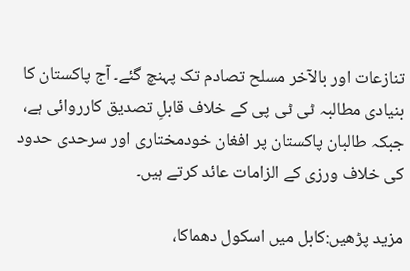تنازعات اور بالآخر مسلح تصادم تک پہنچ گئے۔ آج پاکستان کا بنیادی مطالبہ ٹی ٹی پی کے خلاف قابلِ تصدیق کارروائی ہے، جبکہ طالبان پاکستان پر افغان خودمختاری اور سرحدی حدود کی خلاف ورزی کے الزامات عائد کرتے ہیں۔

مزید پڑھیں:کابل میں اسکول دھماکا،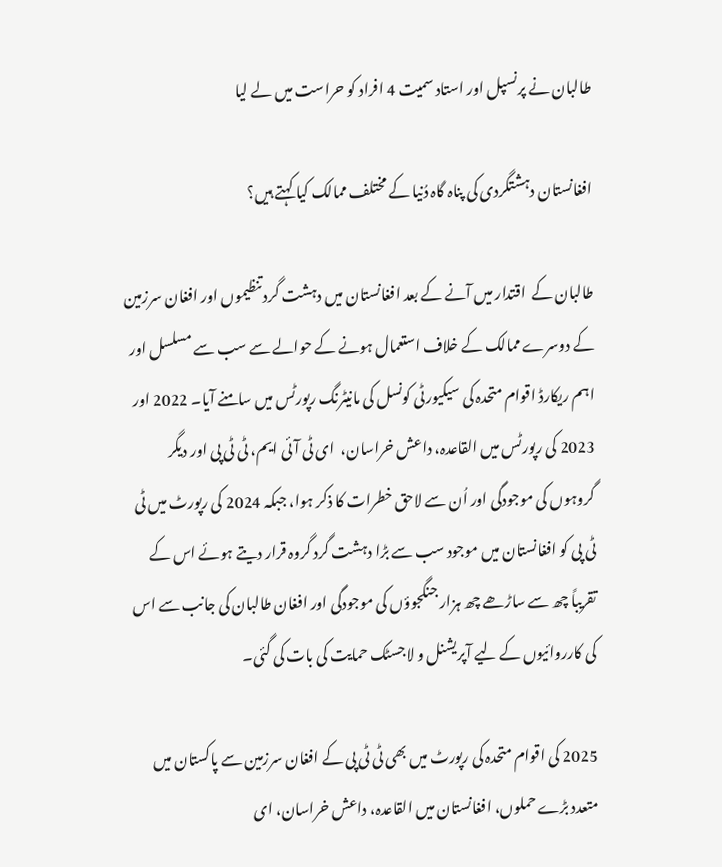طالبان نے پرنسپل اور استاد سمیت 4 افراد کو حراست میں لے لیا

افغانستان دہشتگردی کی پناہ گاہ دُنیا کے مختلف ممالک کیا کہتے ہیں؟

طالبان کے  اقتدار میں آنے کے بعد افغانستان میں دہشت گرد تنظیموں اور افغان سرزمین کے دوسرے ممالک کے خلاف استعمال ہونے کے حوالے سے سب سے مسلسل اور اہم ریکارڈ اقوام متحدہ کی سیکیورٹی کونسل کی مانیٹرنگ رپورٹس میں سامنے آیا۔ 2022 اور 2023 کی رپورٹس میں القاعدہ، داعش خراسان،  ای ٹی آئی ایم، ٹی ٹی پی اور دیگر گروہوں کی موجودگی اور اُن سے لاحق خطرات کا ذکر ہوا، جبکہ 2024 کی رپورٹ میں ٹی ٹی پی کو افغانستان میں موجود سب سے بڑا دہشت گرد گروہ قرار دیتے ہوئے اس کے تقریباً چھ سے ساڑھے چھ ہزار جنگجوؤں کی موجودگی اور افغان طالبان کی جانب سے اس کی کارروائیوں کے لیے آپریشنل و لاجسٹک حمایت کی بات کی گئی۔

2025 کی اقوام متحدہ کی رپورٹ میں بھی ٹی ٹی پی کے افغان سرزمین سے پاکستان میں متعدد بڑے حملوں، افغانستان میں القاعدہ، داعش خراسان، ای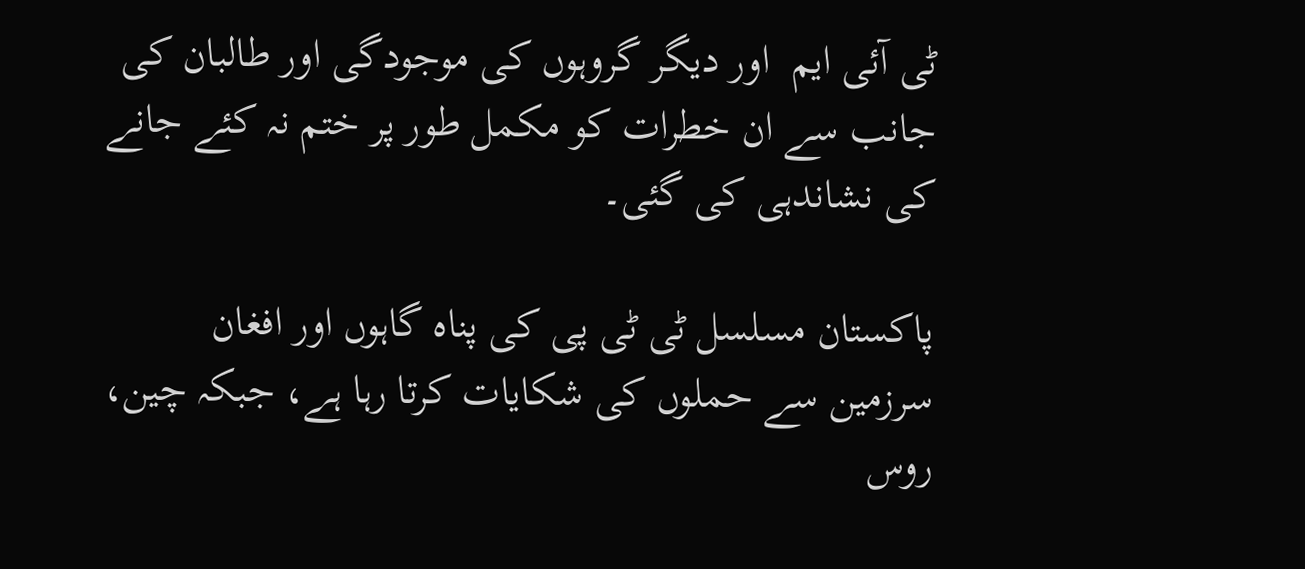ٹی آئی ایم  اور دیگر گروہوں کی موجودگی اور طالبان کی جانب سے ان خطرات کو مکمل طور پر ختم نہ کئے جانے کی نشاندہی کی گئی۔

پاکستان مسلسل ٹی ٹی پی کی پناہ گاہوں اور افغان سرزمین سے حملوں کی شکایات کرتا رہا ہے، جبکہ چین، روس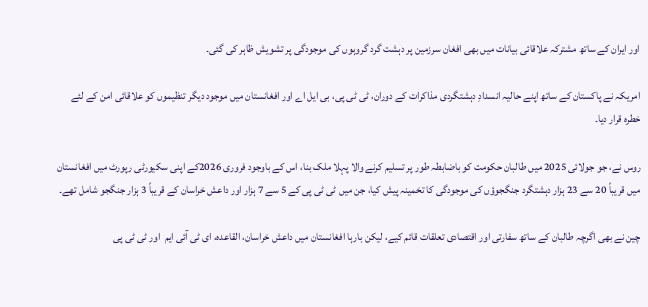اور ایران کے ساتھ مشترکہ علاقائی بیانات میں بھی افغان سرزمین پر دہشت گرد گروہوں کی موجودگی پر تشویش ظاہر کی گئی۔

امریکہ نے پاکستان کے ساتھ اپنے حالیہ انسدادِ دہشتگردی مذاکرات کے دوران، ٹی ٹی پی، بی ایل اے اور افغانستان میں موجود دیگر تنظیموں کو علاقائی امن کے لئے خطرہ قرار دیا۔

روس نے، جو جولائی 2025 میں طالبان حکومت کو باضابطہ طور پر تسلیم کرنے والا پہلا ملک بنا، اس کے باوجود فروری 2026کے اپنی سکیورٹی رپورٹ میں افغانستان میں قریباً 20 سے 23 ہزار دہشتگرد جنگجوؤں کی موجودگی کا تخمینہ پیش کیا، جن میں ٹی ٹی پی کے 5 سے 7 ہزار اور داعش خراسان کے قریباً 3 ہزار جنگجو شامل تھے۔

چین نے بھی اگرچہ طالبان کے ساتھ سفارتی اور اقتصادی تعلقات قائم کیے، لیکن بارہا افغانستان میں داعش خراسان، القاعدہ، ای ٹی آئی ایم  اور ٹی ٹی پی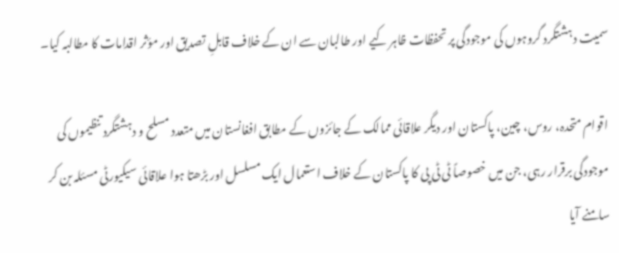سمیت دہشتگرد گروہوں کی موجودگی پر تحفظات ظاہر کیے اور طالبان سے ان کے خلاف قابلِ تصدیق اور مؤثر اقدامات کا مطالبہ کیا۔

اقوام متحدہ، روس، چین، پاکستان اور دیگر علاقائی ممالک کے جائزوں کے مطابق افغانستان میں متعدد مسلح و دہشتگرد تنظیموں کی موجودگی برقرار رہی، جن میں خصوصاً ٹی ٹی پی کا پاکستان کے خلاف استعمال ایک مسلسل اور بڑھتا ہوا علاقائی سیکیورٹی مسئلہ بن کر سامنے آیا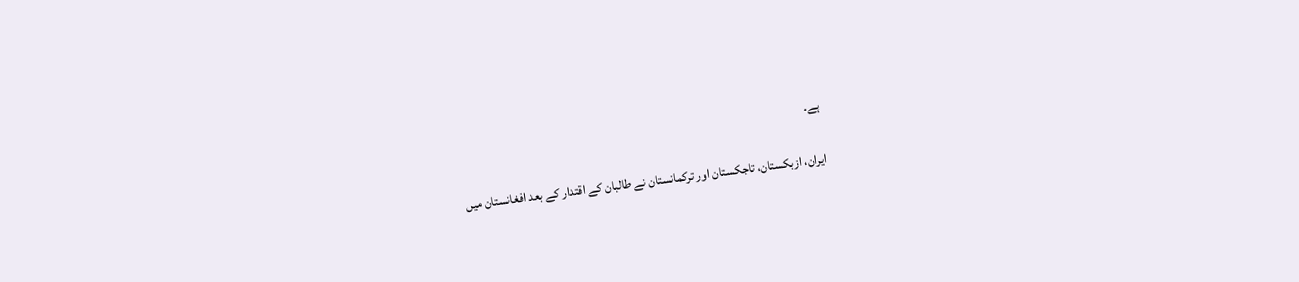ہے۔

ایران، ازبکستان، تاجکستان اور ترکمانستان نے طالبان کے اقتدار کے بعد افغانستان میں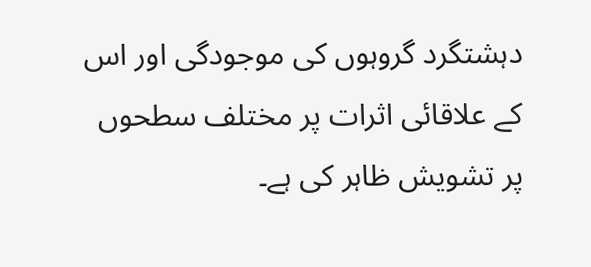دہشتگرد گروہوں کی موجودگی اور اس کے علاقائی اثرات پر مختلف سطحوں پر تشویش ظاہر کی ہے۔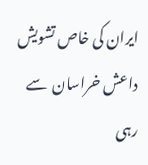ایران کی خاص تشویش داعش خراسان  سے رہی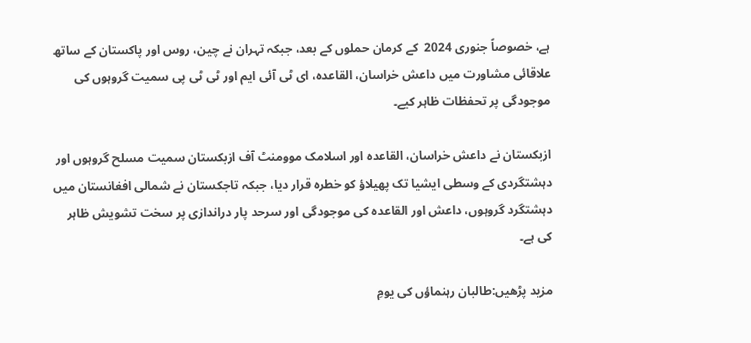ہے، خصوصاً جنوری 2024  کے کرمان حملوں کے بعد، جبکہ تہران نے چین، روس اور پاکستان کے ساتھ علاقائی مشاورت میں داعش خراسان، القاعدہ، ای ٹی آئی ایم اور ٹی ٹی پی سمیت گروہوں کی موجودگی پر تحفظات ظاہر کیے۔

ازبکستان نے داعش خراسان، القاعدہ اور اسلامک موومنٹ آف ازبکستان سمیت مسلح گروہوں اور دہشتگردی کے وسطی ایشیا تک پھیلاؤ کو خطرہ قرار دیا، جبکہ تاجکستان نے شمالی افغانستان میں دہشتگرد گروہوں، داعش اور القاعدہ کی موجودگی اور سرحد پار دراندازی پر سخت تشویش ظاہر کی ہے۔

مزید پڑھیں:طالبان رہنماؤں کی یومِ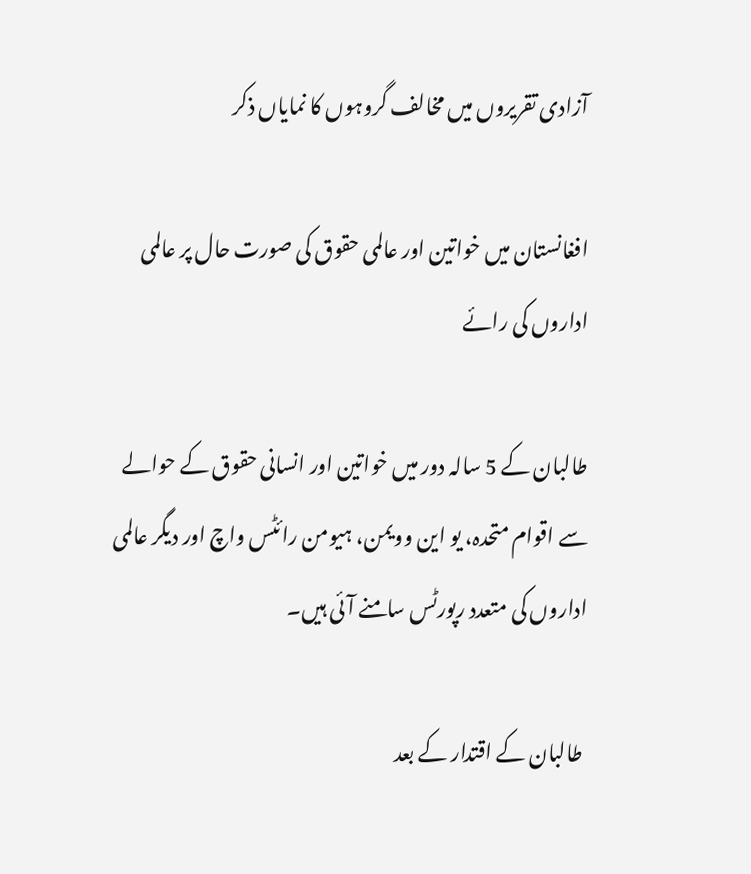آزادی تقریروں میں مخالف گروہوں کا نمایاں ذکر

افغانستان میں خواتین اور عالمی حقوق کی صورت حال پر عالمی اداروں کی رائے

طالبان کے 5 سالہ دور میں خواتین اور انسانی حقوق کے حوالے سے اقوام متحدہ، یو این وویمن، ہیومن رائٹس واچ اور دیگر عالمی اداروں کی متعدد رپورٹس سامنے آئی ہیں۔

 طالبان کے اقتدار کے بعد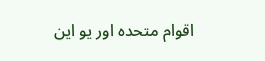اقوام متحدہ اور یو این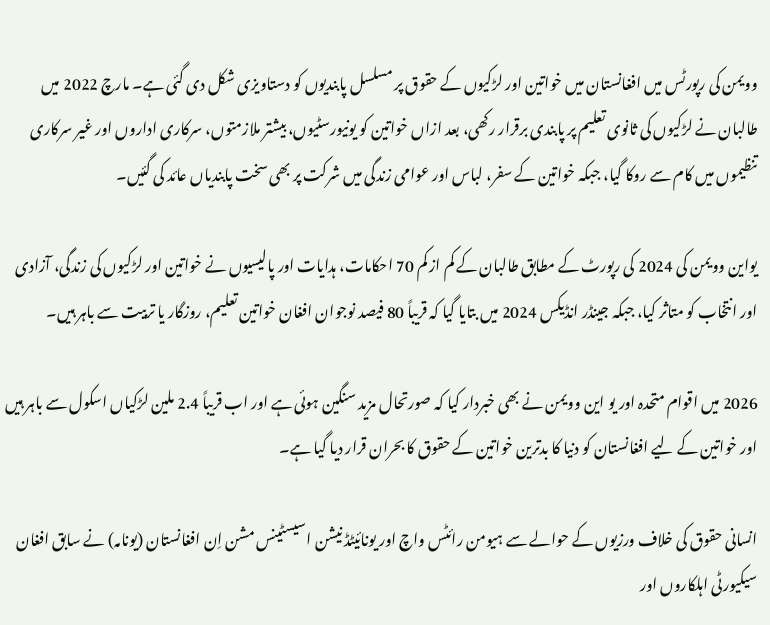وویمن کی رپورٹس میں افغانستان میں خواتین اور لڑکیوں کے حقوق پر مسلسل پابندیوں کو دستاویزی شکل دی گئی ہے۔ مارچ 2022 میں طالبان نے لڑکیوں کی ثانوی تعلیم پر پابندی برقرار رکھی، بعد ازاں خواتین کو یونیورسٹیوں، بیشتر ملازمتوں، سرکاری اداروں اور غیر سرکاری تنظیموں میں کام سے روکا گیا، جبکہ خواتین کے سفر، لباس اور عوامی زندگی میں شرکت پر بھی سخت پابندیاں عائد کی گئیں۔

یواین وویمن کی 2024 کی رپورٹ کے مطابق طالبان کے کم از کم 70 احکامات، ہدایات اور پالیسیوں نے خواتین اور لڑکیوں کی زندگی، آزادی اور انتخاب کو متاثر کیا، جبکہ جینڈر انڈیکس 2024 میں بتایا گیا کہ قریباً 80 فیصد نوجوان افغان خواتین تعلیم، روزگار یا تربیت سے باہر ہیں۔

2026 میں اقوام متحدہ اور یو این وویمن نے بھی خبردار کیا کہ صورتحال مزید سنگین ہوئی ہے اور اب قریباً 2.4 ملین لڑکیاں اسکول سے باہر ہیں اور خواتین کے لیے افغانستان کو دنیا کا بدترین خواتین کے حقوق کا بحران قرار دیا گیا ہے۔

انسانی حقوق کی خلاف ورزیوں کے حوالے سے ہیومن رائٹس واچ اور یونائیٹڈ نیشن اسیسٹینس مشن اِن افغانستان (یونامہ) نے سابق افغان سیکیورٹی اہلکاروں اور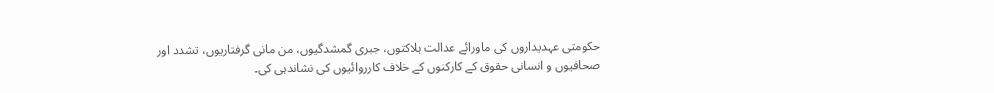حکومتی عہدیداروں کی ماورائے عدالت ہلاکتوں، جبری گمشدگیوں، من مانی گرفتاریوں، تشدد اور صحافیوں و انسانی حقوق کے کارکنوں کے خلاف کارروائیوں کی نشاندہی کی۔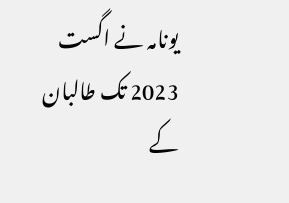یونامہ نے اگست 2023 تک طالبان کے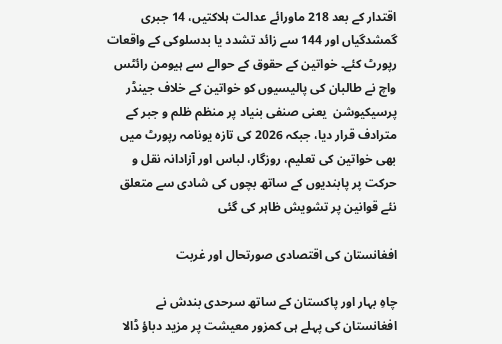اقتدار کے بعد 218 ماورائے عدالت ہلاکتیں، 14 جبری گمشدگیاں اور 144 سے زائد تشدد یا بدسلوکی کے واقعات رپورٹ کئے۔ خواتین کے حقوق کے حوالے سے ہیومن رائٹس واچ نے طالبان کی پالیسیوں کو خواتین کے خلاف جینڈر پرسیکیوشن  یعنی صنفی بنیاد پر منظم ظلم و جبر کے مترادف قرار دیا، جبکہ 2026 کی تازہ یونامہ رپورٹ میں بھی خواتین کی تعلیم، روزگار، لباس اور آزادانہ نقل و حرکت پر پابندیوں کے ساتھ بچوں کی شادی سے متعلق نئے قوانین پر تشویش ظاہر کی گئی

افغانستان کی اقتصادی صورتحال اور غربت

چاہِ بہار اور پاکستان کے ساتھ سرحدی بندش نے افغانستان کی پہلے ہی کمزور معیشت پر مزید دباؤ ڈالا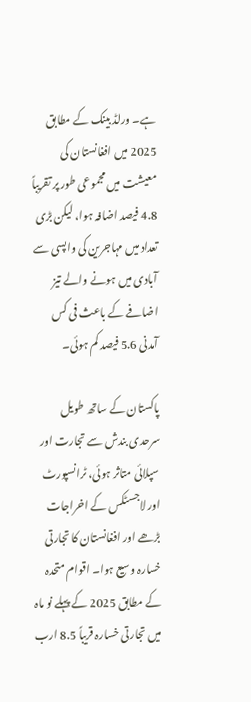ہے۔ ورلڈ بینک کے مطابق 2025 میں افغانستان کی معیشت میں مجموعی طور پر تقریباً 4.8 فیصد اضافہ ہوا، لیکن بڑی تعداد میں مہاجرین کی واپسی سے آبادی میں ہونے والے تیز اضافے کے باعث فی کس آمدنی 5.6 فیصد کم ہوئی۔

پاکستان کے ساتھ طویل سرحدی بندش سے تجارت اور سپلائی متاثر ہوئی، ٹرانسپورٹ اور لاجسٹکس کے اخراجات بڑھے اور افغانستان کا تجارتی خسارہ وسیع ہوا۔ اقوام متحدہ کے مطابق 2025 کے پہلے نو ماہ میں تجارتی خسارہ قریباً 8.5 ارب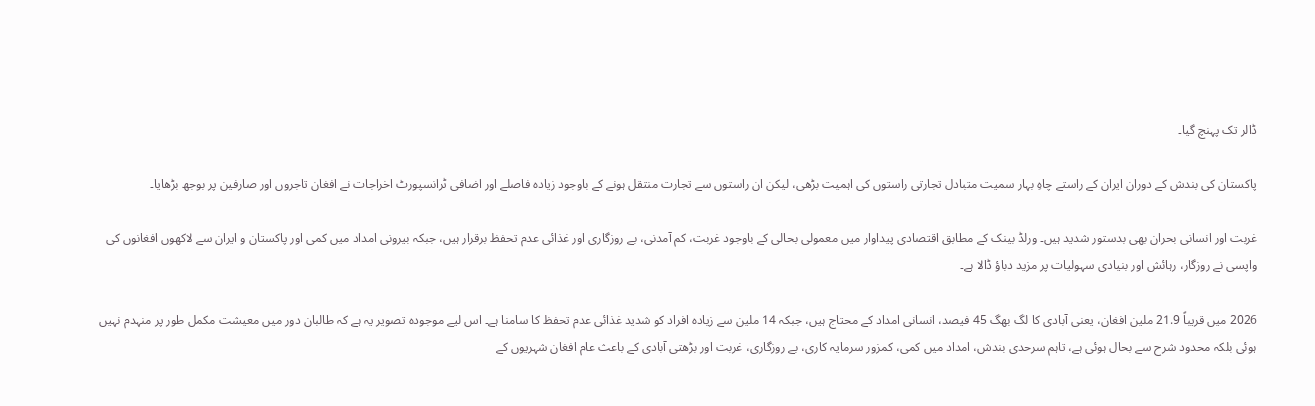ڈالر تک پہنچ گیا۔

پاکستان کی بندش کے دوران ایران کے راستے چاہِ بہار سمیت متبادل تجارتی راستوں کی اہمیت بڑھی، لیکن ان راستوں سے تجارت منتقل ہونے کے باوجود زیادہ فاصلے اور اضافی ٹرانسپورٹ اخراجات نے افغان تاجروں اور صارفین پر بوجھ بڑھایا۔

غربت اور انسانی بحران بھی بدستور شدید ہیں۔ ورلڈ بینک کے مطابق اقتصادی پیداوار میں معمولی بحالی کے باوجود غربت، کم آمدنی، بے روزگاری اور غذائی عدم تحفظ برقرار ہیں، جبکہ بیرونی امداد میں کمی اور پاکستان و ایران سے لاکھوں افغانوں کی واپسی نے روزگار، رہائش اور بنیادی سہولیات پر مزید دباؤ ڈالا ہے۔

2026 میں قریباً 21.9 ملین افغان، یعنی آبادی کا لگ بھگ 45 فیصد، انسانی امداد کے محتاج ہیں، جبکہ 14 ملین سے زیادہ افراد کو شدید غذائی عدم تحفظ کا سامنا ہے۔ اس لیے موجودہ تصویر یہ ہے کہ طالبان دور میں معیشت مکمل طور پر منہدم نہیں ہوئی بلکہ محدود شرح سے بحال ہوئی ہے، تاہم سرحدی بندش، امداد میں کمی، کمزور سرمایہ کاری، بے روزگاری، غربت اور بڑھتی آبادی کے باعث عام افغان شہریوں کے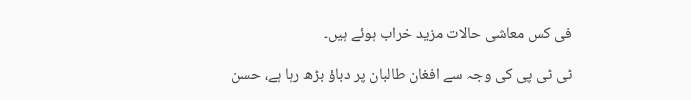فی کس معاشی حالات مزید خراب ہوئے ہیں۔

ٹی ٹی پی کی وجہ سے افغان طالبان پر دباؤ بڑھ رہا ہے، حسن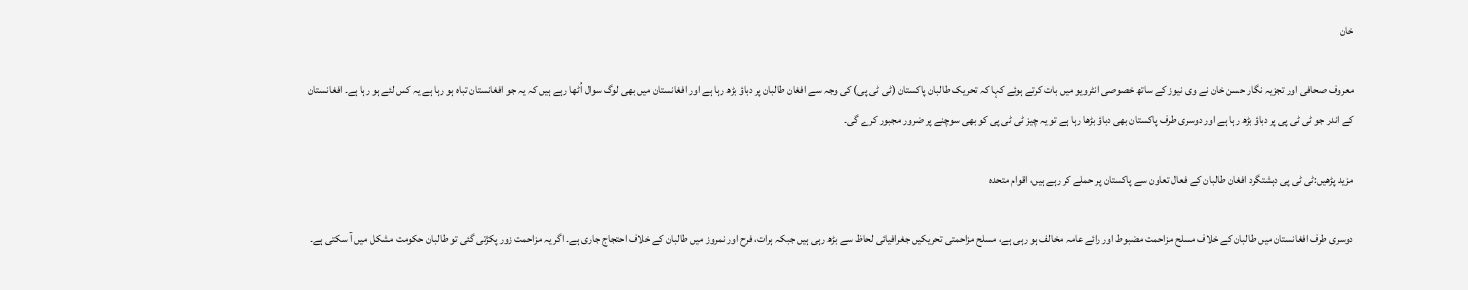خان

معروف صحافی اور تجزیہ نگار حسن خان نے وی نیوز کے ساتھ خصوصی انٹرویو میں بات کرتے ہوئے کہا کہ تحریک طالبان پاکستان (ٹی ٹی پی) کی وجہ سے افغان طالبان پر دباؤ بڑھ رہا ہے اور افغانستان میں بھی لوگ سوال اُٹھا رہے ہیں کہ یہ جو افغانستان تباہ ہو رہا ہے یہ کس لئے ہو رہا ہے۔ افغانستان کے اندر جو ٹی ٹی پی پر دباؤ بڑھ رہا ہے اور دوسری طرف پاکستان بھی دباؤ بڑھا رہا ہے تو یہ چیز ٹی ٹی پی کو بھی سوچنے پر ضرور مجبور کرے گی۔

مزید پڑھیں:ٹی ٹی پی دہشتگرد افغان طالبان کے فعال تعاون سے پاکستان پر حملے کر رہے ہیں، اقوام متحدہ

دوسری طرف افغانستان میں طالبان کے خلاف مسلح مزاحمت مضبوط اور رائے عامہ مخالف ہو رہی ہے، مسلح مزاحمتی تحریکیں جغرافیائی لحاظ سے بڑھ رہی ہیں جبکہ ہرات، فرح اور نمروز میں طالبان کے خلاف احتجاج جاری ہے۔ اگر یہ مزاحمت زور پکڑتی گئی تو طالبان حکومت مشکل میں آ سکتی ہے۔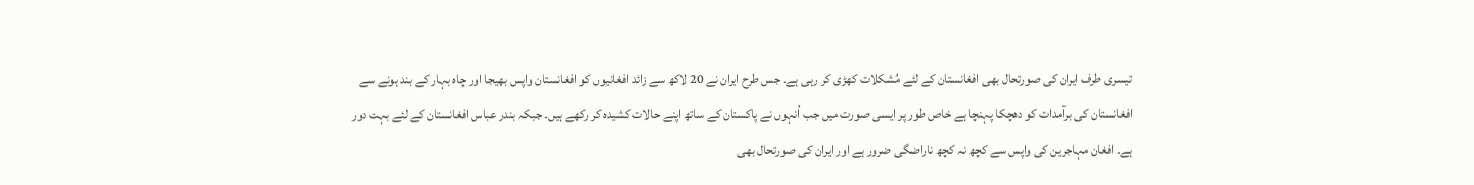تیسری طرف ایران کی صورتحال بھی افغانستان کے لئے مُشکلات کھڑی کر رہی ہے۔ جس طرح ایران نے 20 لاکھ سے زائد افغانیوں کو افغانستان واپس بھیجا اور چاہ بہار کے بند ہونے سے افغانستان کی برآمدات کو دھچکا پہنچا ہے خاص طور پر ایسی صورت میں جب اُنہوں نے پاکستان کے ساتھ اپنے حالات کشیدہ کر رکھے ہیں۔ جبکہ بندر عباس افغانستان کے لئے بہت دور ہے۔ افغان مہاجرین کی واپس سے کچھ نہ کچھ ناراضگی ضرور ہے اور ایران کی صورتحال بھی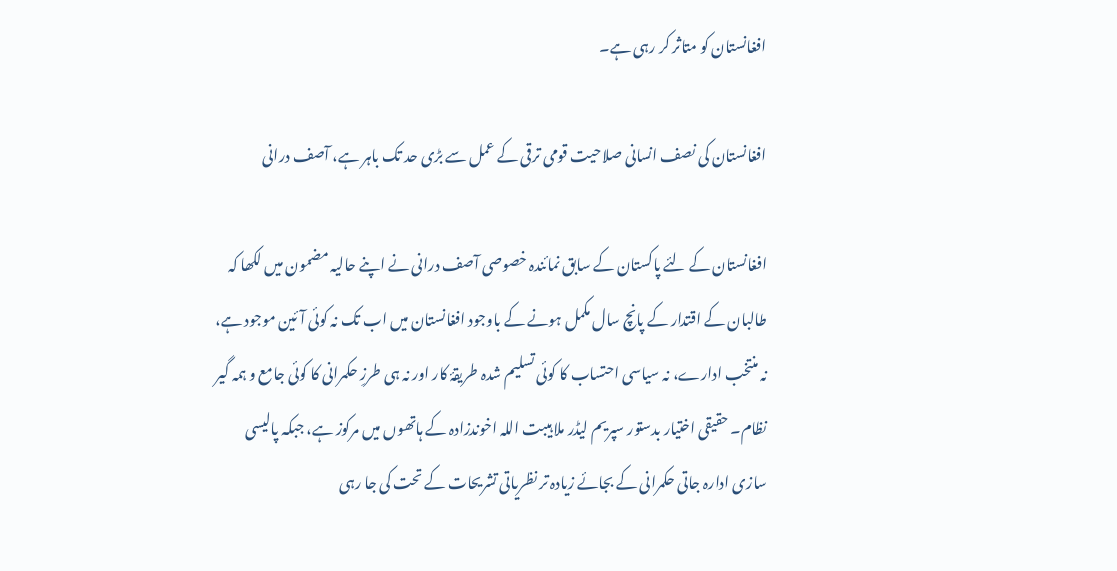افغانستان کو متاثر کر رہی ہے۔

افغانستان کی نصف انسانی صلاحیت قومی ترقی کے عمل سے بڑی حد تک باہر ہے، آصف درانی

افغانستان کے لئے پاکستان کے سابق نمائندہ خصوصی آصف درانی نے اپنے حالیہ مضمون میں لکھا کہ طالبان کے اقتدار کے پانچ سال مکمل ہونے کے باوجود افغانستان میں اب تک نہ کوئی آئین موجود ہے، نہ منتخب ادارے، نہ سیاسی احتساب کا کوئی تسلیم شدہ طریقۂ کار اور نہ ہی طرزِ حکمرانی کا کوئی جامع و ہمہ گیر نظام۔ حقیقی اختیار بدستور سپریم لیڈر ملا ہیبت اللہ اخوندزادہ کے ہاتھوں میں مرکوز ہے، جبکہ پالیسی سازی ادارہ جاتی حکمرانی کے بجائے زیادہ تر نظریاتی تشریحات کے تحت کی جا رہی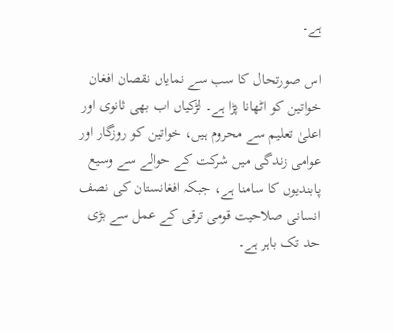ہے۔

اس صورتحال کا سب سے نمایاں نقصان افغان خواتین کو اٹھانا پڑا ہے۔ لڑکیاں اب بھی ثانوی اور اعلیٰ تعلیم سے محروم ہیں، خواتین کو روزگار اور عوامی زندگی میں شرکت کے حوالے سے وسیع پابندیوں کا سامنا ہے، جبکہ افغانستان کی نصف انسانی صلاحیت قومی ترقی کے عمل سے بڑی حد تک باہر ہے۔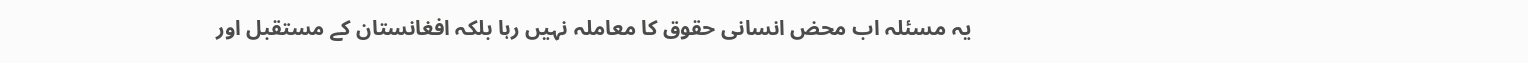یہ مسئلہ اب محض انسانی حقوق کا معاملہ نہیں رہا بلکہ افغانستان کے مستقبل اور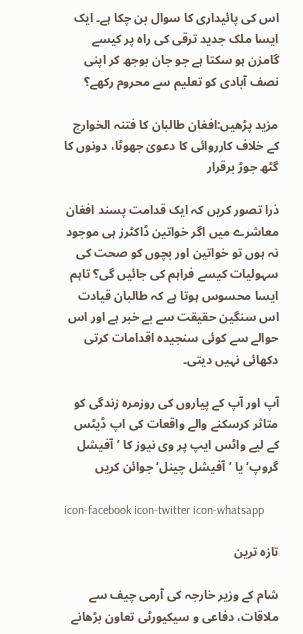اس کی پائیداری کا سوال بن چکا ہے۔ ایک ایسا ملک جدید ترقی کی راہ پر کیسے گامزن ہو سکتا ہے جو جان بوجھ کر اپنی نصف آبادی کو تعلیم سے محروم رکھے؟

مزید پڑھیں:افغان طالبان کا فتنہ الخوارج کے خلاف کارروائی کا دعویٰ جھوٹا، دونوں کا گٹھ جوڑ برقرار

ذرا تصور کریں کہ ایک قدامت پسند افغان معاشرے میں اگر خواتین ڈاکٹرز ہی موجود نہ ہوں تو خواتین اور بچوں کو صحت کی سہولیات کیسے فراہم کی جائیں گی؟ تاہم ایسا محسوس ہوتا ہے کہ طالبان قیادت اس سنگین حقیقت سے بے خبر ہے اور اس حوالے سے کوئی سنجیدہ اقدامات کرتی دکھائی نہیں دیتی۔

آپ اور آپ کے پیاروں کی روزمرہ زندگی کو متاثر کرسکنے والے واقعات کی اپ ڈیٹس کے لیے واٹس ایپ پر وی نیوز کا ’آفیشل گروپ‘ یا ’آفیشل چینل‘ جوائن کریں

icon-facebook icon-twitter icon-whatsapp

تازہ ترین

شام کے وزیر خارجہ کی آرمی چیف سے ملاقات، دفاعی و سیکیورٹی تعاون بڑھانے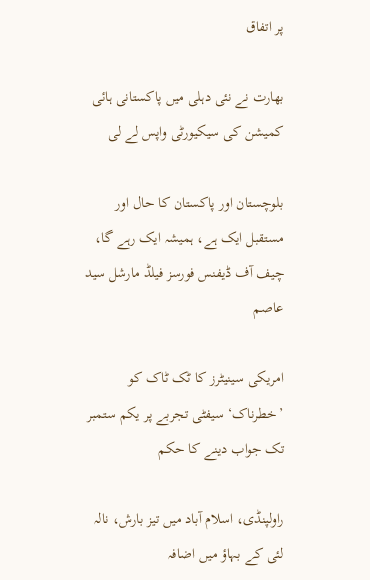پر اتفاق

بھارت نے نئی دہلی میں پاکستانی ہائی کمیشن کی سیکیورٹی واپس لے لی

بلوچستان اور پاکستان کا حال اور مستقبل ایک ہے، ہمیشہ ایک رہے گا، چیف آف ڈیفنس فورسز فیلڈ مارشل سید عاصم

امریکی سینیٹرز کا ٹک ٹاک کو ’خطرناک‘ سیفٹی تجربے پر یکم ستمبر تک جواب دینے کا حکم

راولپنڈی، اسلام آباد میں تیز بارش، نالہ لئی کے بہاؤ میں اضافہ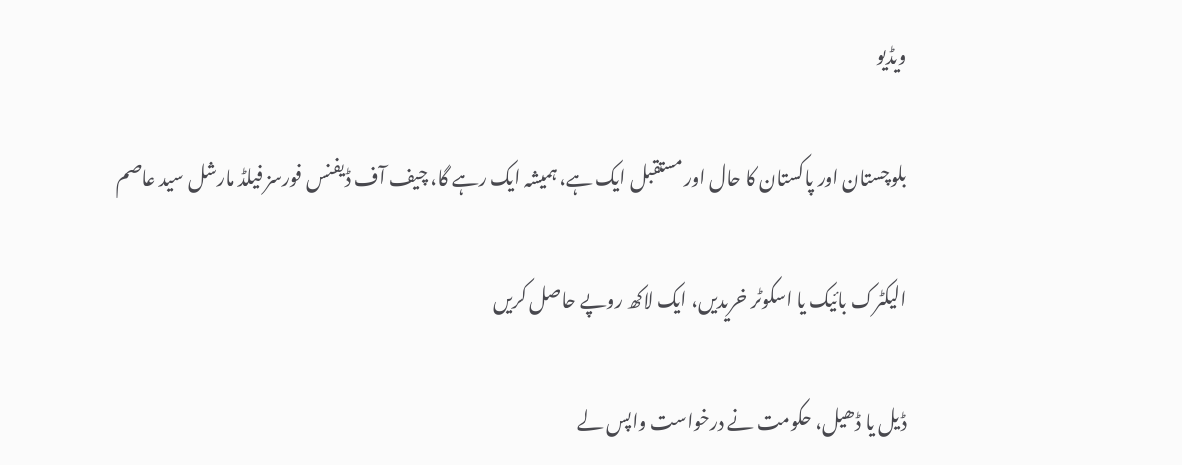ویڈیو

بلوچستان اور پاکستان کا حال اور مستقبل ایک ہے، ہمیشہ ایک رہے گا، چیف آف ڈیفنس فورسز فیلڈ مارشل سید عاصم

الیکٹرک بائیک یا اسکوٹر خریدیں، ایک لاکھ روپے حاصل کریں

ڈیل یا ڈھیل، حکومت نے درخواست واپس لے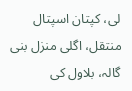لی، کپتان اسپتال منتقل، اگلی منزل بنی گالہ، بلاول کی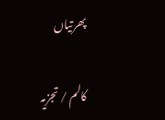پھرتیاں

کالم / تجزیہ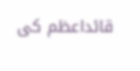قائداعظم کی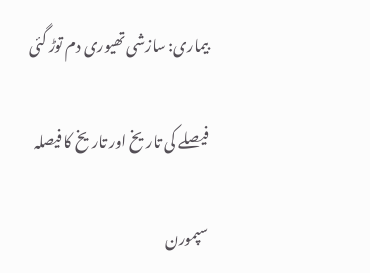بیماری: سازشی تھیوری دم توڑ گئی

فیصلے کی تاریخ اور تاریخ کا فیصلہ

سپمورن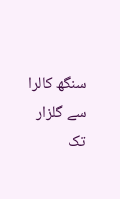سنگھ کالرا سے گلزار تک